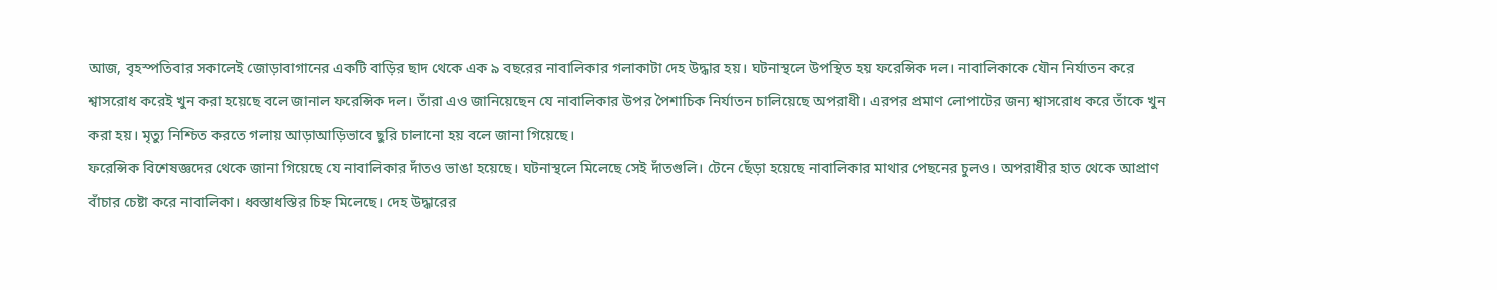আজ, বৃহস্পতিবার সকালেই জোড়াবাগানের একটি বাড়ির ছাদ থেকে এক ৯ বছরের নাবালিকার গলাকাটা দেহ উদ্ধার হয়। ঘটনাস্থলে উপস্থিত হয় ফরেন্সিক দল। নাবালিকাকে যৌন নির্যাতন করে শ্বাসরোধ করেই খুন করা হয়েছে বলে জানাল ফরেন্সিক দল। তাঁরা এও জানিয়েছেন যে নাবালিকার উপর পৈশাচিক নির্যাতন চালিয়েছে অপরাধী। এরপর প্রমাণ লোপাটের জন্য শ্বাসরোধ করে তাঁকে খুন করা হয়। মৃত্যু নিশ্চিত করতে গলায় আড়াআড়িভাবে ছুরি চালানো হয় বলে জানা গিয়েছে।
ফরেন্সিক বিশেষজ্ঞদের থেকে জানা গিয়েছে যে নাবালিকার দাঁতও ভাঙা হয়েছে। ঘটনাস্থলে মিলেছে সেই দাঁতগুলি। টেনে ছেঁড়া হয়েছে নাবালিকার মাথার পেছনের চুলও। অপরাধীর হাত থেকে আপ্রাণ বাঁচার চেষ্টা করে নাবালিকা। ধ্বস্তাধস্তির চিহ্ন মিলেছে। দেহ উদ্ধারের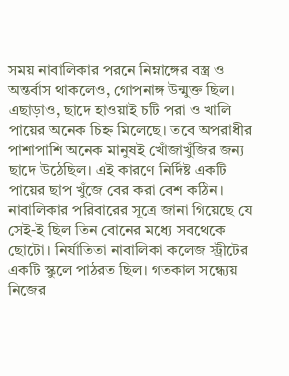সময় নাবালিকার পরনে নিম্নাঙ্গের বস্ত্র ও অন্তর্বাস থাকলেও, গোপনাঙ্গ উন্মুক্ত ছিল। এছাড়াও, ছাদে হাওয়াই চটি পরা ও খালি পায়ের অনেক চিহ্ন মিলেছে। তবে অপরাধীর পাশাপাশি অনেক মানুষই খোঁজাখুঁজির জন্য ছাদে উঠেছিল। এই কারণে নির্দিষ্ট একটি পায়ের ছাপ খুঁজে বের করা বেশ কঠিন।
নাবালিকার পরিবারের সূত্রে জানা গিয়েছে যে সেই-ই ছিল তিন বোনের মধ্যে সবথেকে ছোটো। নির্যাতিতা নাবালিকা কলেজ স্ট্রীটের একটি স্কুলে পাঠরত ছিল। গতকাল সন্ধ্যেয় নিজের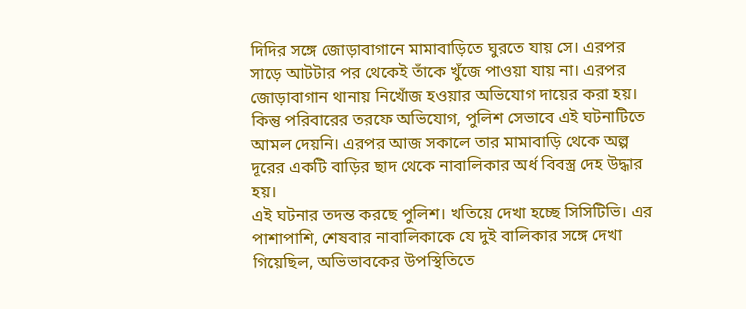দিদির সঙ্গে জোড়াবাগানে মামাবাড়িতে ঘুরতে যায় সে। এরপর সাড়ে আটটার পর থেকেই তাঁকে খুঁজে পাওয়া যায় না। এরপর জোড়াবাগান থানায় নিখোঁজ হওয়ার অভিযোগ দায়ের করা হয়। কিন্তু পরিবারের তরফে অভিযোগ, পুলিশ সেভাবে এই ঘটনাটিতে আমল দেয়নি। এরপর আজ সকালে তার মামাবাড়ি থেকে অল্প দূরের একটি বাড়ির ছাদ থেকে নাবালিকার অর্ধ বিবস্ত্র দেহ উদ্ধার হয়।
এই ঘটনার তদন্ত করছে পুলিশ। খতিয়ে দেখা হচ্ছে সিসিটিভি। এর পাশাপাশি, শেষবার নাবালিকাকে যে দুই বালিকার সঙ্গে দেখা গিয়েছিল, অভিভাবকের উপস্থিতিতে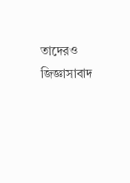তাদেরও জিজ্ঞাসাবাদ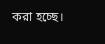করা হচ্ছে।